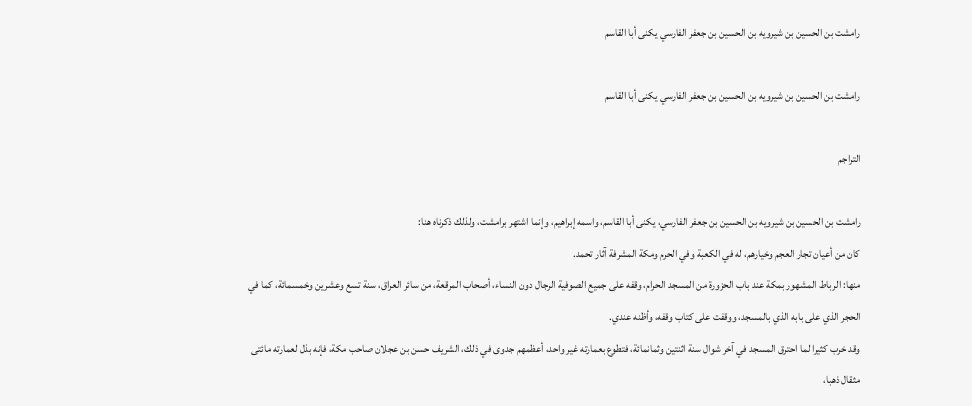رامشت بن الحسين بن شيرويه بن الحسين بن جعفر الفارسي يكنى أبا القاسم

رامشت بن الحسين بن شيرويه بن الحسين بن جعفر الفارسي يكنى أبا القاسم

التراجم

رامشت بن الحسين بن شيرويه بن الحسين بن جعفر الفارسي، يكنى أبا القاسم، واسمه إبراهيم، وإنما اشتهر برامشت، ولذلك ذكرناه هنا:
كان من أعيان تجار العجم وخيارهم، له في الكعبة وفي الحرم ومكة المشرفة آثار تحمد.
منها: الرباط المشهور بمكة عند باب الحزورة من المسجد الحرام، وقفه على جميع الصوفية الرجال دون النساء، أصحاب المرقعة، من سائر العراق، سنة تسع وعشرين وخمسمائة، كما في الحجر الذي على بابه الذي بالمسجد، ووقفت على كتاب وقفه، وأظنه عندي.
وقد خرب كثيرا لما احترق المسجد في آخر شوال سنة اثنتين وثمانمائة، فتطوع بعمارته غير واحد، أعظمهم جدوى في ذلك، الشريف حسن بن عجلان صاحب مكة، فإنه بذل لعمارته مائتى مثقال ذهبا،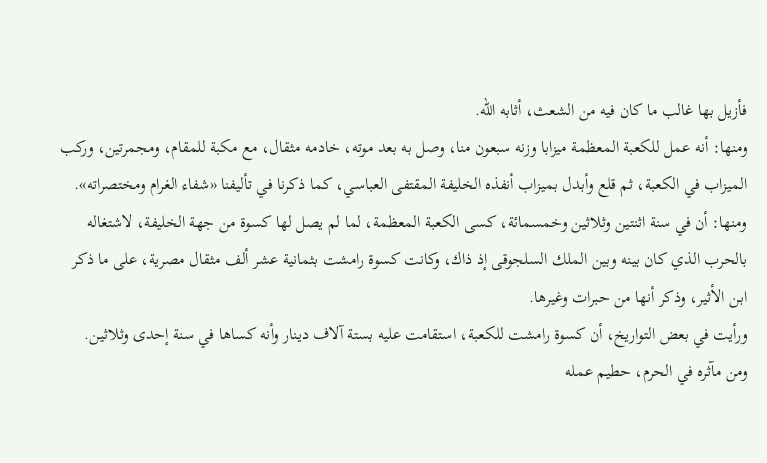فأزيل بها غالب ما كان فيه من الشعث، أثابه الله.
ومنها: أنه عمل للكعبة المعظمة ميزابا وزنه سبعون منا، وصل به بعد موته، خادمه مثقال، مع مكبة للمقام، ومجمرتين، وركب الميزاب في الكعبة، ثم قلع وأبدل بميزاب أنفذه الخليفة المقتفى العباسي، كما ذكرنا في تأليفنا «شفاء الغرام ومختصراته».
ومنها: أن في سنة اثنتين وثلاثين وخمسمائة، كسى الكعبة المعظمة، لما لم يصل لها كسوة من جهة الخليفة، لاشتغاله بالحرب الذي كان بينه وبين الملك السلجوقى إذ ذاك، وكانت كسوة رامشت بثمانية عشر ألف مثقال مصرية، على ما ذكر ابن الأثير، وذكر أنها من حبرات وغيرها.
ورأيت في بعض التواريخ، أن كسوة رامشت للكعبة، استقامت عليه بستة آلاف دينار وأنه كساها في سنة إحدى وثلاثين.
ومن مآثره في الحرم، حطيم عمله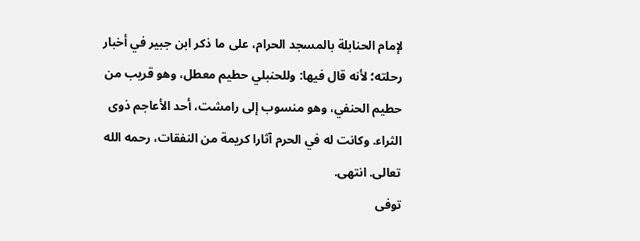لإمام الحنابلة بالمسجد الحرام، على ما ذكر ابن جبير في أخبار رحلته؛ لأنه قال فيها: وللحنبلي حطيم معطل، وهو قريب من حطيم الحنفي، وهو منسوب إلى رامشت، أحد الأعاجم ذوى الثراء. وكانت له في الحرم آثارا كريمة من النفقات، رحمه الله تعالى. انتهى.
توفى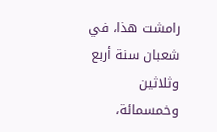رامشت هذا، في شعبان سنة أربع وثلاثين وخمسمائة،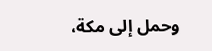وحمل إلى مكة،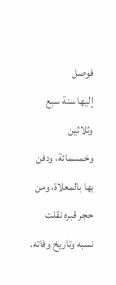فوصل
إليها سنة سبع وثلاثين وخمسمائة، ودفن بها بالمعلاة، ومن حجر قبره نقلت نسبه وتاريخ وفاته.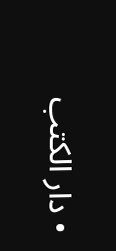• دار الكتب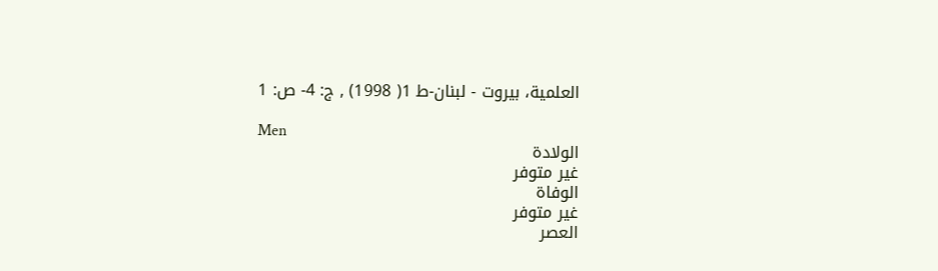العلمية، بيروت - لبنان-ط 1( 1998) , ج: 4- ص: 1

Men
الولادة
غير متوفر
الوفاة
غير متوفر
العصر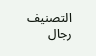التصنيف
رجال